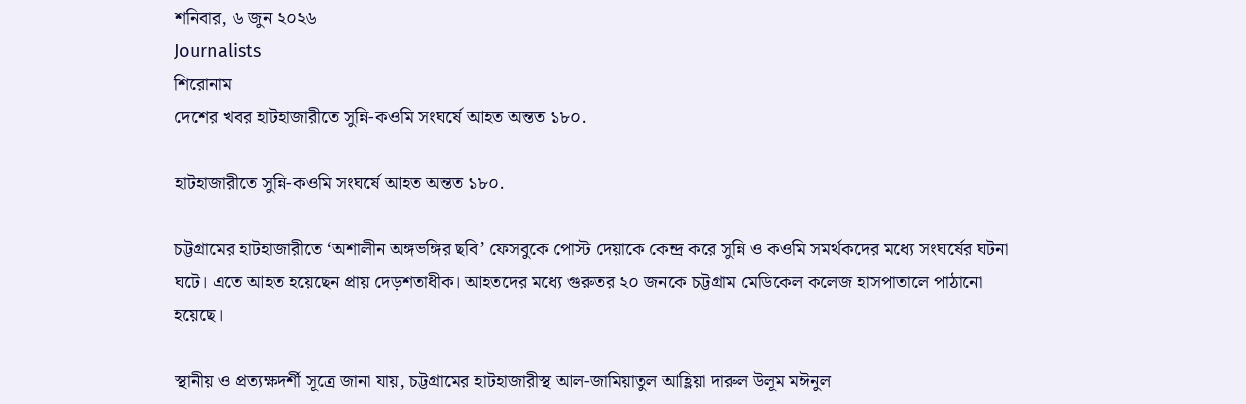শনিবার, ৬ জুন ২০২৬
Journalists
শিরোনাম
দেশের খবর হাটহাজারীতে সুন্নি-কওমি সংঘর্ষে আহত অন্তত ১৮০.

হাটহাজারীতে সুন্নি-কওমি সংঘর্ষে আহত অন্তত ১৮০.

চট্টগ্রামের হাটহাজারীতে ‘অশালীন অঙ্গভঙ্গির ছবি’ ফেসবুকে পোস্ট দেয়াকে কেন্দ্র করে সুন্নি ও কওমি সমর্থকদের মধ্যে সংঘর্ষের ঘটনা ঘটে। এতে আহত হয়েছেন প্রায় দেড়শতাধীক। আহতদের মধ্যে গুরুতর ২০ জনকে চট্টগ্রাম মেডিকেল কলেজ হাসপাতালে পাঠানো হয়েছে।

স্থানীয় ও প্রত্যক্ষদর্শী সূত্রে জানা যায়, চট্টগ্রামের হাটহাজারীস্থ আল-জামিয়াতুল আহ্লিয়া দারুল উলূম মঈনুল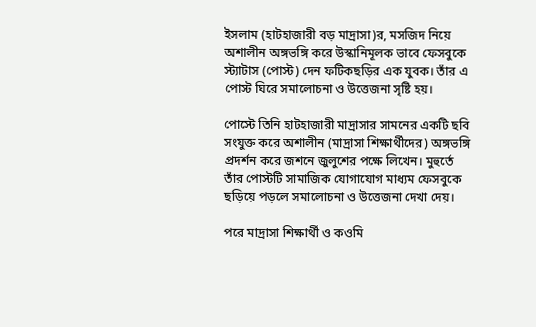ইসলাম (হাটহাজারী বড় মাদ্রাসা)র, মসজিদ নিয়ে অশালীন অঙ্গভঙ্গি করে উস্কানিমূলক ভাবে ফেসবুকে স্ট্যাটাস (পোস্ট) দেন ফটিকছড়ির এক যুবক। তাঁর এ পোস্ট ঘিরে সমালোচনা ও উত্তেজনা সৃষ্টি হয়।

পোস্টে তিনি হাটহাজারী মাদ্রাসার সামনের একটি ছবি সংযুক্ত করে অশালীন (মাদ্রাসা শিক্ষার্থীদের) অঙ্গভঙ্গি প্রদর্শন করে জশনে জুলুশের পক্ষে লিখেন। মুহুর্তে তাঁর পোস্টটি সামাজিক যোগাযোগ মাধ্যম ফেসবুকে ছড়িয়ে পড়লে সমালোচনা ও উত্তেজনা দেখা দেয়।

পরে মাদ্রাসা শিক্ষার্থী ও কওমি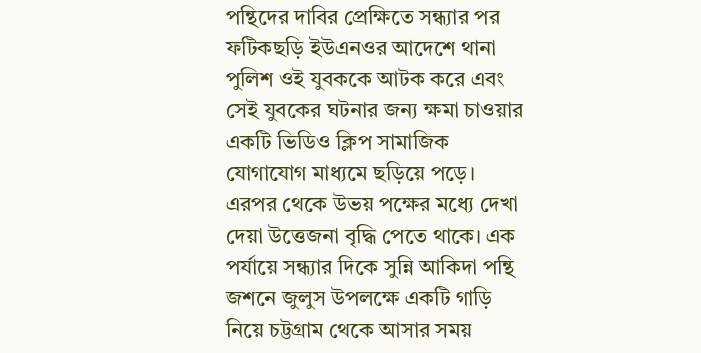পন্থিদের দাবির প্রেক্ষিতে সন্ধ্যার পর ফটিকছড়ি ইউএনওর আদেশে থানা পুলিশ ওই যুবককে আটক করে এবং সেই যুবকের ঘটনার জন্য ক্ষমা চাওয়ার একটি ভিডিও ক্লিপ সামাজিক যোগাযোগ মাধ্যমে ছড়িয়ে পড়ে। এরপর থেকে উভয় পক্ষের মধ্যে দেখা দেয়া উত্তেজনা বৃদ্ধি পেতে থাকে। এক পর্যায়ে সন্ধ্যার দিকে সুন্নি আকিদা পন্থি জশনে জুলুস উপলক্ষে একটি গাড়ি নিয়ে চট্টগ্রাম থেকে আসার সময়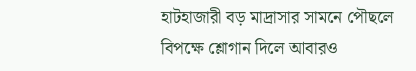হাটহাজারী বড় মাদ্রাসার সামনে পৌছলে বিপক্ষে শ্লোগান দিলে আবারও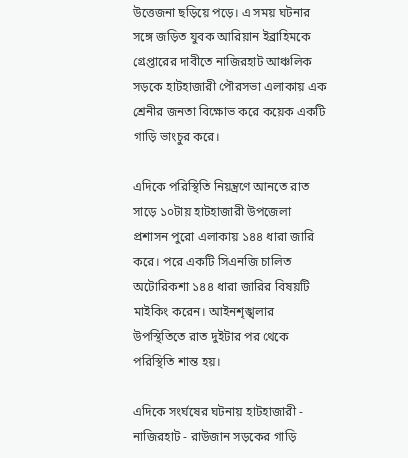উত্তেজনা ছড়িয়ে পড়ে। এ সময় ঘটনার সঙ্গে জড়িত যুবক আরিয়ান ইব্রাহিমকে গ্রেপ্তারের দাবীতে নাজিরহাট আঞ্চলিক সড়কে হাটহাজারী পৌরসভা এলাকায় এক শ্রেনীর জনতা বিক্ষোভ করে কয়েক একটি গাড়ি ভাংচুর করে।

এদিকে পরিস্থিতি নিয়ন্ত্রণে আনতে রাত সাড়ে ১০টায় হাটহাজারী উপজেলা প্রশাসন পুরো এলাকায় ১৪৪ ধারা জারি করে। পরে একটি সিএনজি চালিত অটোরিকশা ১৪৪ ধারা জারির বিষয়টি মাইকিং করেন। আইনশৃঙ্খলার উপস্থিতিতে রাত দুইটার পর থেকে পরিস্থিতি শান্ত হয়।

এদিকে সংর্ঘষের ঘটনায় হাটহাজারী - নাজিরহাট - রাউজান সড়কের গাড়ি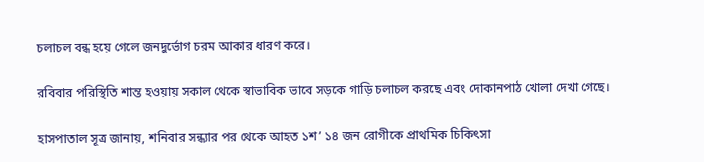চলাচল বন্ধ হয়ে গেলে জনদুর্ভোগ চরম আকার ধারণ করে।

রবিবার পরিস্থিতি শান্ত হওয়ায় সকাল থেকে স্বাভাবিক ভাবে সড়কে গাড়ি চলাচল করছে এবং দোকানপাঠ খোলা দেখা গেছে।

হাসপাতাল সূত্র জানায়, শনিবার সন্ধ্যার পর থেকে আহত ১শ’ ১৪ জন রোগীকে প্রাথমিক চিকিৎসা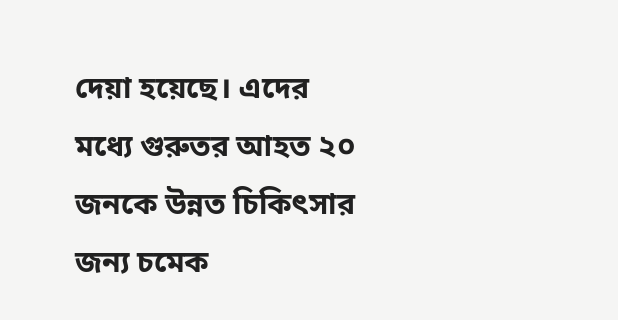দেয়া হয়েছে। এদের মধ্যে গুরুতর আহত ২০ জনকে উন্নত চিকিৎসার জন্য চমেক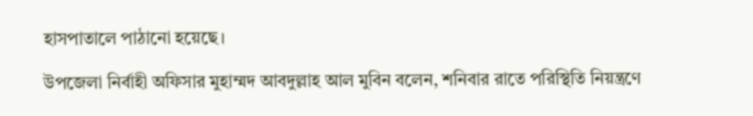হাসপাতালে পাঠানো হয়েছে।

উপজেলা নির্বাহী অফিসার মুহাম্মদ আবদুল্লাহ আল মুবিন বলেন, শনিবার রাতে পরিস্থিতি নিয়ন্ত্রণে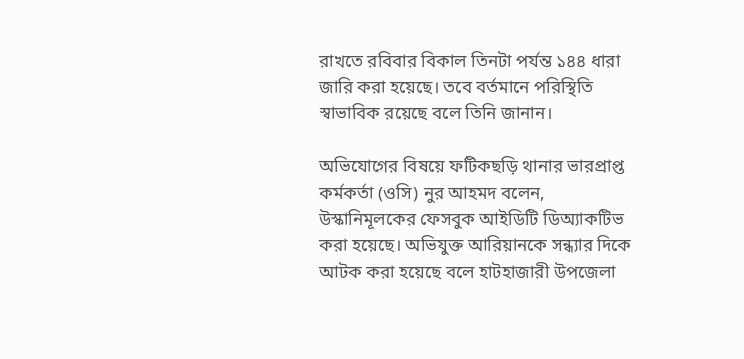রাখতে রবিবার বিকাল তিনটা পর্যন্ত ১৪৪ ধারা জারি করা হয়েছে। তবে বর্তমানে পরিস্থিতি স্বাভাবিক রয়েছে বলে তিনি জানান।

অভিযোগের বিষয়ে ফটিকছড়ি থানার ভারপ্রাপ্ত কর্মকর্তা (ওসি) নুর আহমদ বলেন, উস্কানিমূলকের ফেসবুক আইডিটি ডিঅ্যাকটিভ করা হয়েছে। অভিযুক্ত আরিয়ানকে সন্ধ্যার দিকে আটক করা হয়েছে বলে হাটহাজারী উপজেলা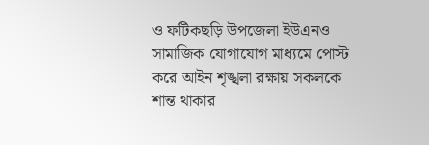ও ফটিকছড়ি উপজেলা ইউএনও সামাজিক যোগাযোগ মাধ্যমে পোস্ট করে আইন শৃঙ্খলা রক্ষায় সকলকে শান্ত থাকার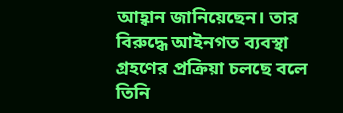আহ্বান জানিয়েছেন। তার বিরুদ্ধে আইনগত ব্যবস্থা গ্রহণের প্রক্রিয়া চলছে বলে তিনি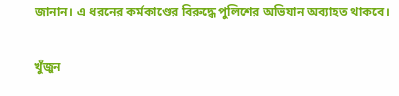জানান। এ ধরনের কর্মকাণ্ডের বিরুদ্ধে পুলিশের অভিযান অব্যাহত থাকবে।

খুঁজুন